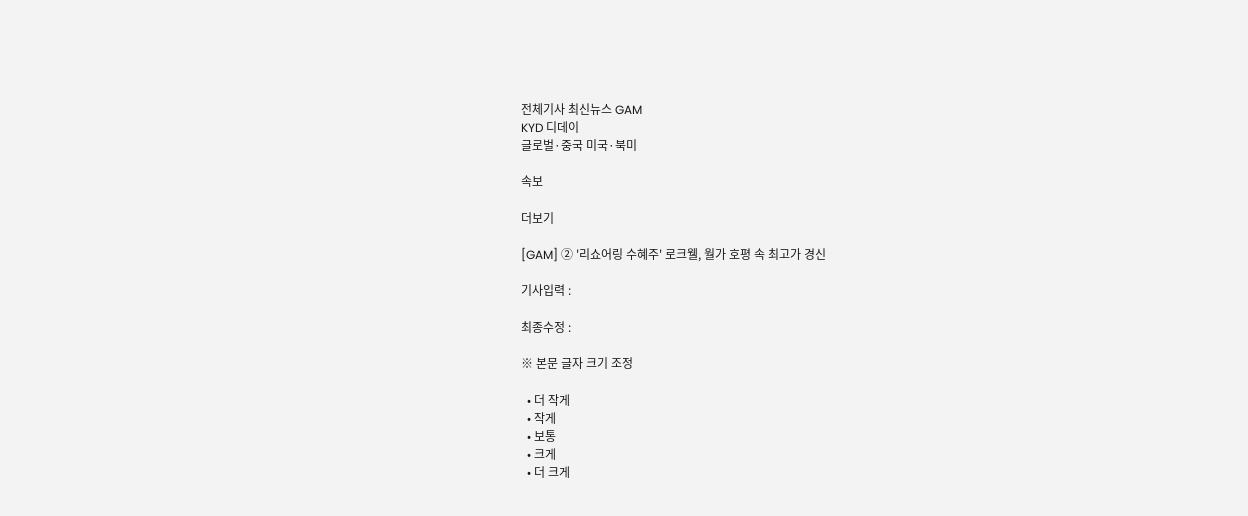전체기사 최신뉴스 GAM
KYD 디데이
글로벌·중국 미국·북미

속보

더보기

[GAM] ② '리쇼어링 수혜주' 로크웰, 월가 호평 속 최고가 경신

기사입력 :

최종수정 :

※ 본문 글자 크기 조정

  • 더 작게
  • 작게
  • 보통
  • 크게
  • 더 크게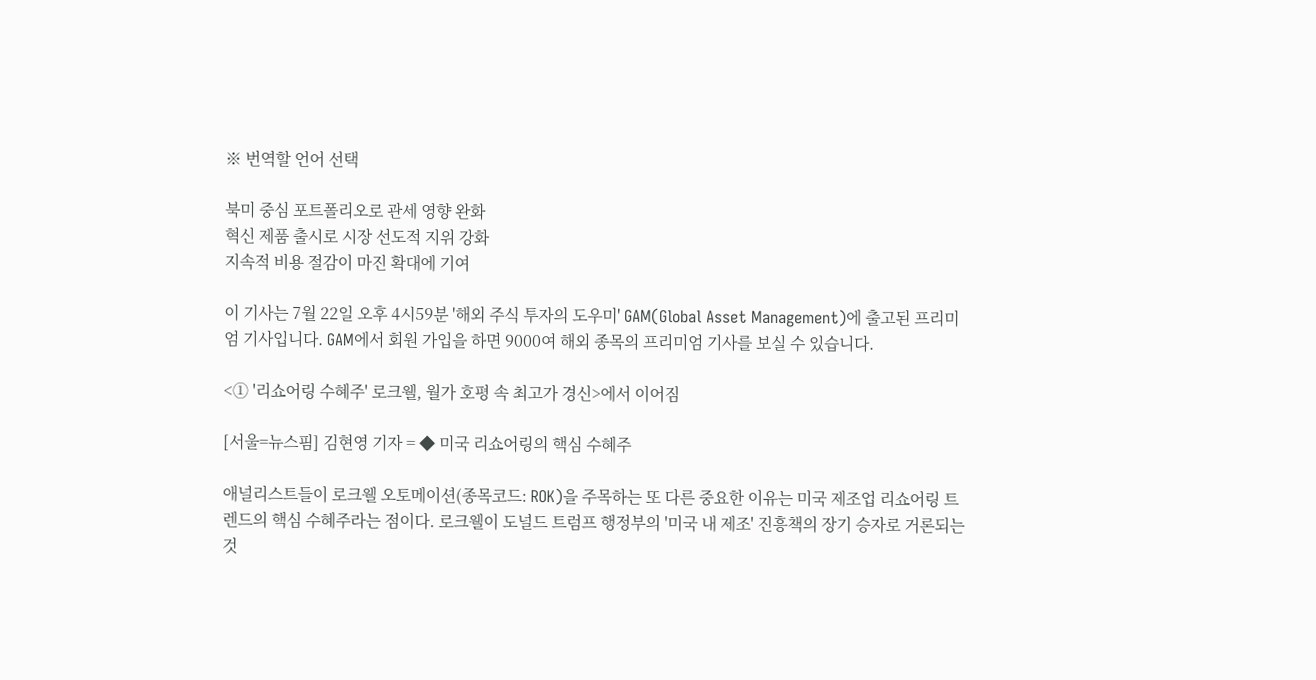※ 번역할 언어 선택

북미 중심 포트폴리오로 관세 영향 완화
혁신 제품 출시로 시장 선도적 지위 강화
지속적 비용 절감이 마진 확대에 기여

이 기사는 7월 22일 오후 4시59분 '해외 주식 투자의 도우미' GAM(Global Asset Management)에 출고된 프리미엄 기사입니다. GAM에서 회원 가입을 하면 9000여 해외 종목의 프리미엄 기사를 보실 수 있습니다.

<① '리쇼어링 수혜주' 로크웰, 월가 호평 속 최고가 경신>에서 이어짐

[서울=뉴스핌] 김현영 기자 = ◆ 미국 리쇼어링의 핵심 수혜주

애널리스트들이 로크웰 오토메이션(종목코드: ROK)을 주목하는 또 다른 중요한 이유는 미국 제조업 리쇼어링 트렌드의 핵심 수혜주라는 점이다. 로크웰이 도널드 트럼프 행정부의 '미국 내 제조' 진흥책의 장기 승자로 거론되는 것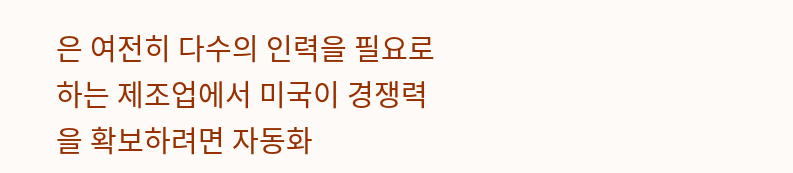은 여전히 다수의 인력을 필요로 하는 제조업에서 미국이 경쟁력을 확보하려면 자동화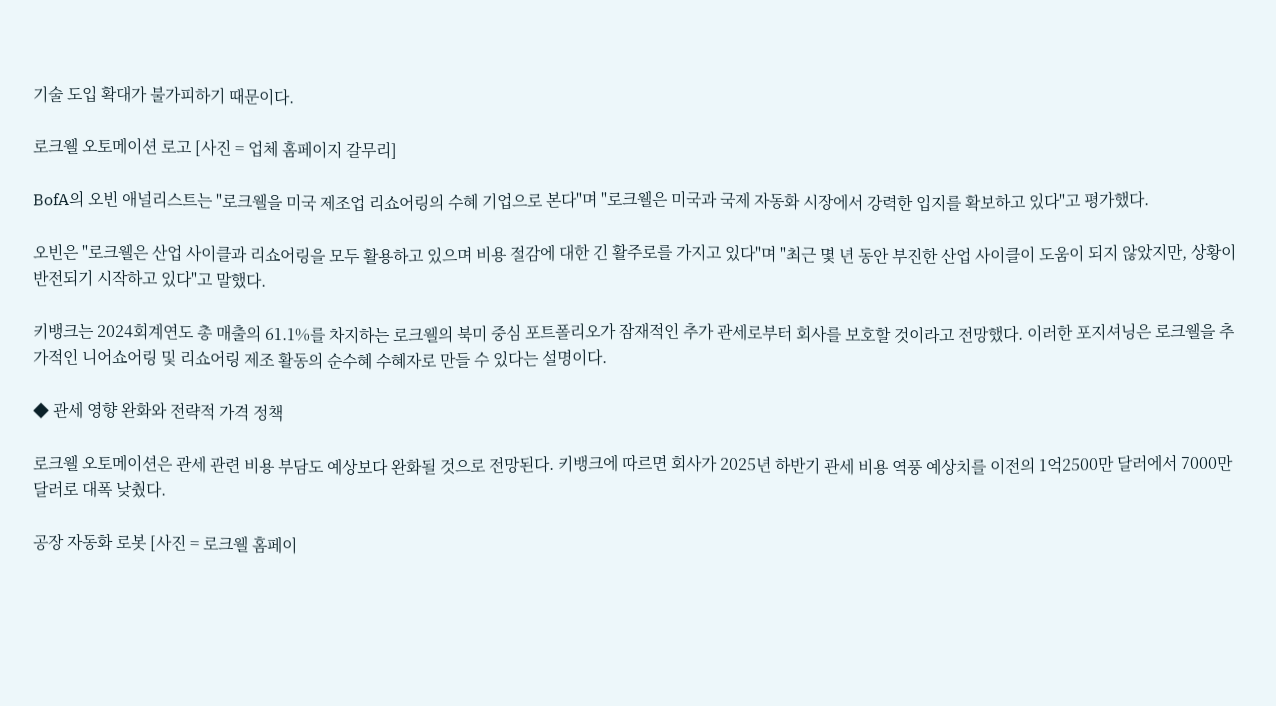기술 도입 확대가 불가피하기 때문이다.

로크웰 오토메이션 로고 [사진 = 업체 홈페이지 갈무리]

BofA의 오빈 애널리스트는 "로크웰을 미국 제조업 리쇼어링의 수혜 기업으로 본다"며 "로크웰은 미국과 국제 자동화 시장에서 강력한 입지를 확보하고 있다"고 평가했다.

오빈은 "로크웰은 산업 사이클과 리쇼어링을 모두 활용하고 있으며 비용 절감에 대한 긴 활주로를 가지고 있다"며 "최근 몇 년 동안 부진한 산업 사이클이 도움이 되지 않았지만, 상황이 반전되기 시작하고 있다"고 말했다.

키뱅크는 2024회계연도 총 매출의 61.1%를 차지하는 로크웰의 북미 중심 포트폴리오가 잠재적인 추가 관세로부터 회사를 보호할 것이라고 전망했다. 이러한 포지셔닝은 로크웰을 추가적인 니어쇼어링 및 리쇼어링 제조 활동의 순수혜 수혜자로 만들 수 있다는 설명이다.

◆ 관세 영향 완화와 전략적 가격 정책

로크웰 오토메이션은 관세 관련 비용 부담도 예상보다 완화될 것으로 전망된다. 키뱅크에 따르면 회사가 2025년 하반기 관세 비용 역풍 예상치를 이전의 1억2500만 달러에서 7000만 달러로 대폭 낮췄다.

공장 자동화 로봇 [사진 = 로크웰 홈페이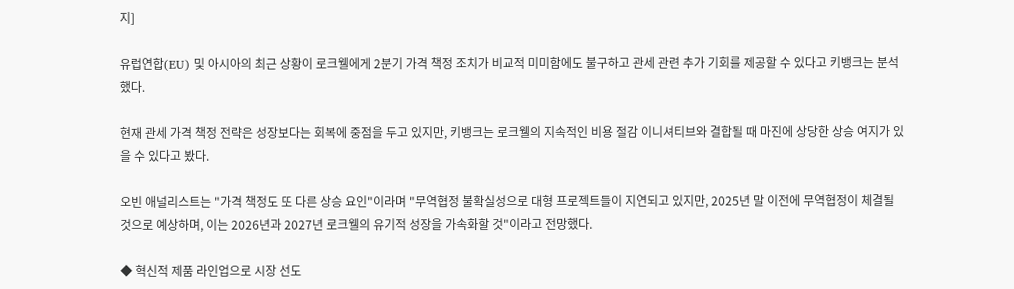지]

유럽연합(EU) 및 아시아의 최근 상황이 로크웰에게 2분기 가격 책정 조치가 비교적 미미함에도 불구하고 관세 관련 추가 기회를 제공할 수 있다고 키뱅크는 분석했다.

현재 관세 가격 책정 전략은 성장보다는 회복에 중점을 두고 있지만, 키뱅크는 로크웰의 지속적인 비용 절감 이니셔티브와 결합될 때 마진에 상당한 상승 여지가 있을 수 있다고 봤다.

오빈 애널리스트는 "가격 책정도 또 다른 상승 요인"이라며 "무역협정 불확실성으로 대형 프로젝트들이 지연되고 있지만, 2025년 말 이전에 무역협정이 체결될 것으로 예상하며, 이는 2026년과 2027년 로크웰의 유기적 성장을 가속화할 것"이라고 전망했다.

◆ 혁신적 제품 라인업으로 시장 선도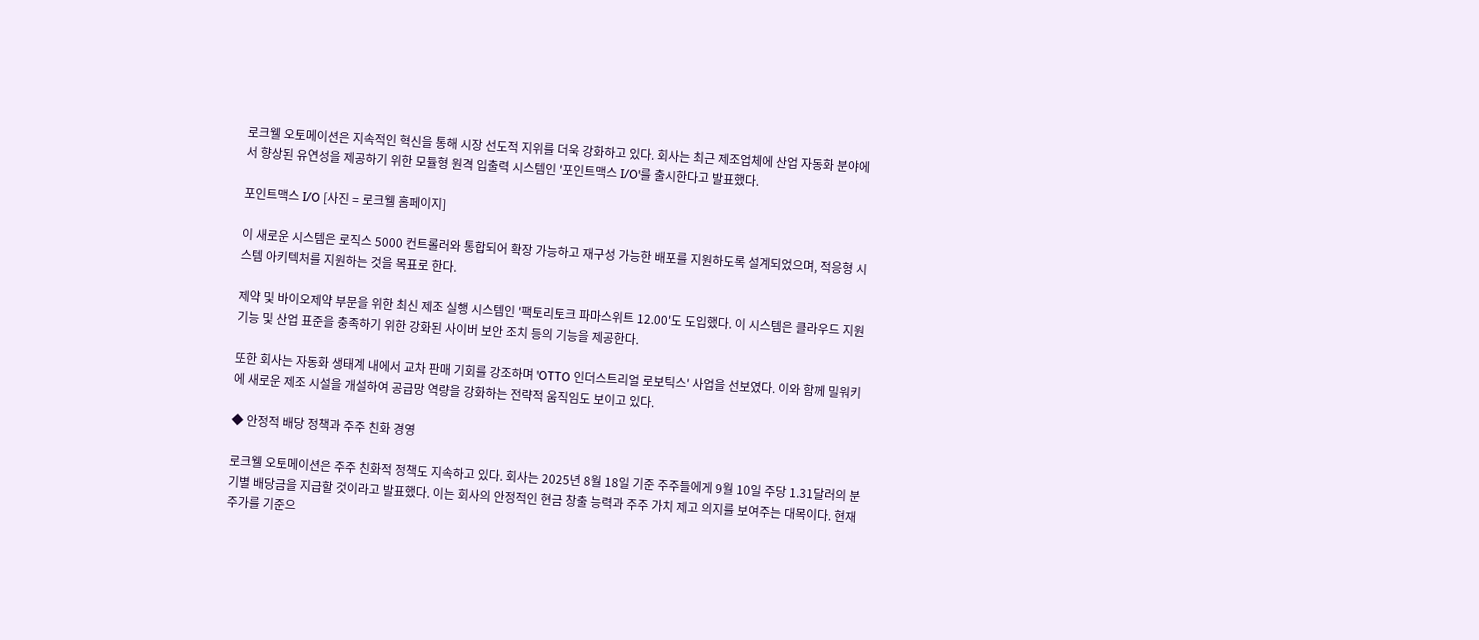로크웰 오토메이션은 지속적인 혁신을 통해 시장 선도적 지위를 더욱 강화하고 있다. 회사는 최근 제조업체에 산업 자동화 분야에서 향상된 유연성을 제공하기 위한 모듈형 원격 입출력 시스템인 '포인트맥스 I/O'를 출시한다고 발표했다.

포인트맥스 I/O [사진 = 로크웰 홈페이지]

이 새로운 시스템은 로직스 5000 컨트롤러와 통합되어 확장 가능하고 재구성 가능한 배포를 지원하도록 설계되었으며, 적응형 시스템 아키텍처를 지원하는 것을 목표로 한다.

제약 및 바이오제약 부문을 위한 최신 제조 실행 시스템인 '팩토리토크 파마스위트 12.00'도 도입했다. 이 시스템은 클라우드 지원 기능 및 산업 표준을 충족하기 위한 강화된 사이버 보안 조치 등의 기능을 제공한다.

또한 회사는 자동화 생태계 내에서 교차 판매 기회를 강조하며 'OTTO 인더스트리얼 로보틱스' 사업을 선보였다. 이와 함께 밀워키에 새로운 제조 시설을 개설하여 공급망 역량을 강화하는 전략적 움직임도 보이고 있다.

◆ 안정적 배당 정책과 주주 친화 경영

로크웰 오토메이션은 주주 친화적 정책도 지속하고 있다. 회사는 2025년 8월 18일 기준 주주들에게 9월 10일 주당 1.31달러의 분기별 배당금을 지급할 것이라고 발표했다. 이는 회사의 안정적인 현금 창출 능력과 주주 가치 제고 의지를 보여주는 대목이다. 현재 주가를 기준으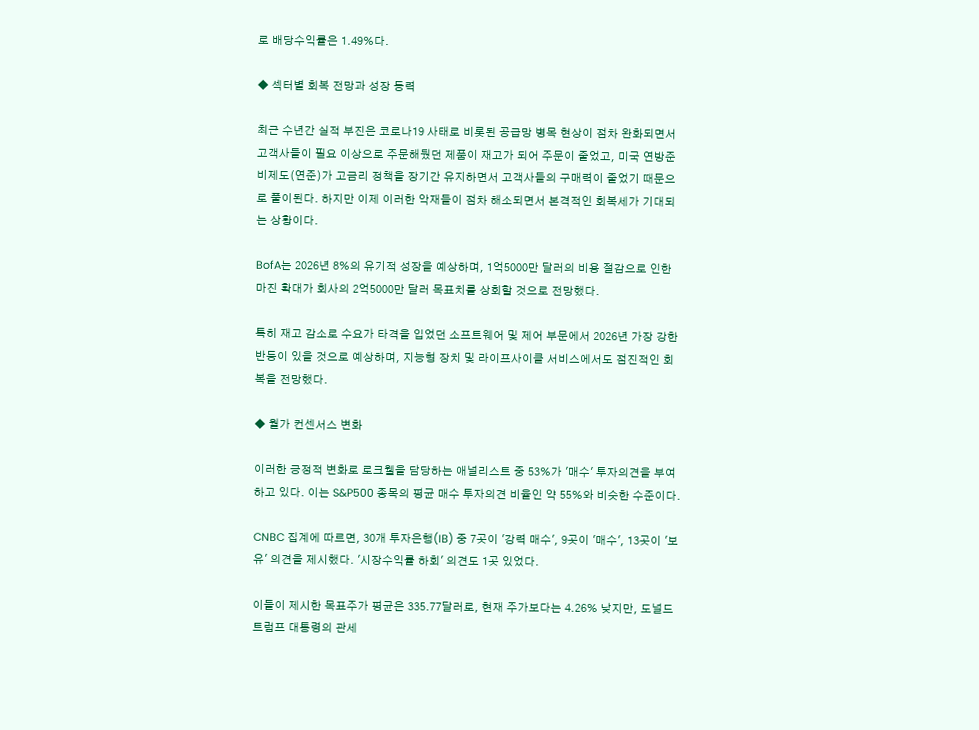로 배당수익률은 1.49%다.

◆ 섹터별 회복 전망과 성장 동력

최근 수년간 실적 부진은 코로나19 사태로 비롯된 공급망 병목 현상이 점차 완화되면서 고객사들이 필요 이상으로 주문해뒀던 제품이 재고가 되어 주문이 줄었고, 미국 연방준비제도(연준)가 고금리 정책을 장기간 유지하면서 고객사들의 구매력이 줄었기 때문으로 풀이된다. 하지만 이제 이러한 악재들이 점차 해소되면서 본격적인 회복세가 기대되는 상황이다.

BofA는 2026년 8%의 유기적 성장을 예상하며, 1억5000만 달러의 비용 절감으로 인한 마진 확대가 회사의 2억5000만 달러 목표치를 상회할 것으로 전망했다.

특히 재고 감소로 수요가 타격을 입었던 소프트웨어 및 제어 부문에서 2026년 가장 강한 반등이 있을 것으로 예상하며, 지능형 장치 및 라이프사이클 서비스에서도 점진적인 회복을 전망했다.

◆ 월가 컨센서스 변화

이러한 긍정적 변화로 로크웰을 담당하는 애널리스트 중 53%가 '매수' 투자의견을 부여하고 있다. 이는 S&P500 종목의 평균 매수 투자의견 비율인 약 55%와 비슷한 수준이다.

CNBC 집계에 따르면, 30개 투자은행(IB) 중 7곳이 '강력 매수', 9곳이 '매수', 13곳이 '보유' 의견을 제시했다. '시장수익률 하회' 의견도 1곳 있었다.

이들이 제시한 목표주가 평균은 335.77달러로, 현재 주가보다는 4.26% 낮지만, 도널드 트럼프 대통령의 관세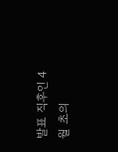발표 직후인 4월 초의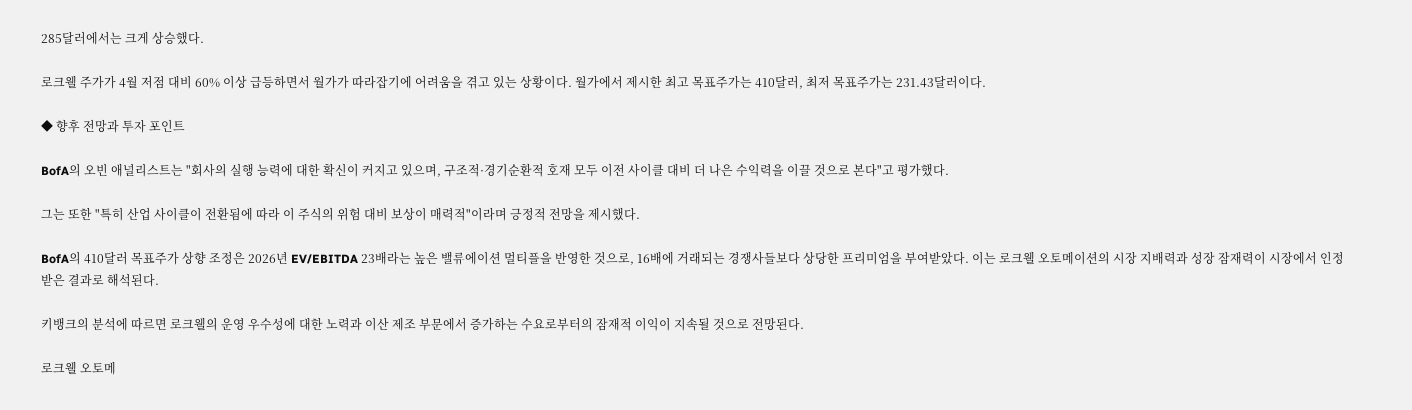285달러에서는 크게 상승했다.

로크웰 주가가 4월 저점 대비 60% 이상 급등하면서 월가가 따라잡기에 어려움을 겪고 있는 상황이다. 월가에서 제시한 최고 목표주가는 410달러, 최저 목표주가는 231.43달러이다.

◆ 향후 전망과 투자 포인트

BofA의 오빈 애널리스트는 "회사의 실행 능력에 대한 확신이 커지고 있으며, 구조적·경기순환적 호재 모두 이전 사이클 대비 더 나은 수익력을 이끌 것으로 본다"고 평가했다.

그는 또한 "특히 산업 사이클이 전환됨에 따라 이 주식의 위험 대비 보상이 매력적"이라며 긍정적 전망을 제시했다.

BofA의 410달러 목표주가 상향 조정은 2026년 EV/EBITDA 23배라는 높은 밸류에이션 멀티플을 반영한 것으로, 16배에 거래되는 경쟁사들보다 상당한 프리미엄을 부여받았다. 이는 로크웰 오토메이션의 시장 지배력과 성장 잠재력이 시장에서 인정받은 결과로 해석된다.

키뱅크의 분석에 따르면 로크웰의 운영 우수성에 대한 노력과 이산 제조 부문에서 증가하는 수요로부터의 잠재적 이익이 지속될 것으로 전망된다.

로크웰 오토메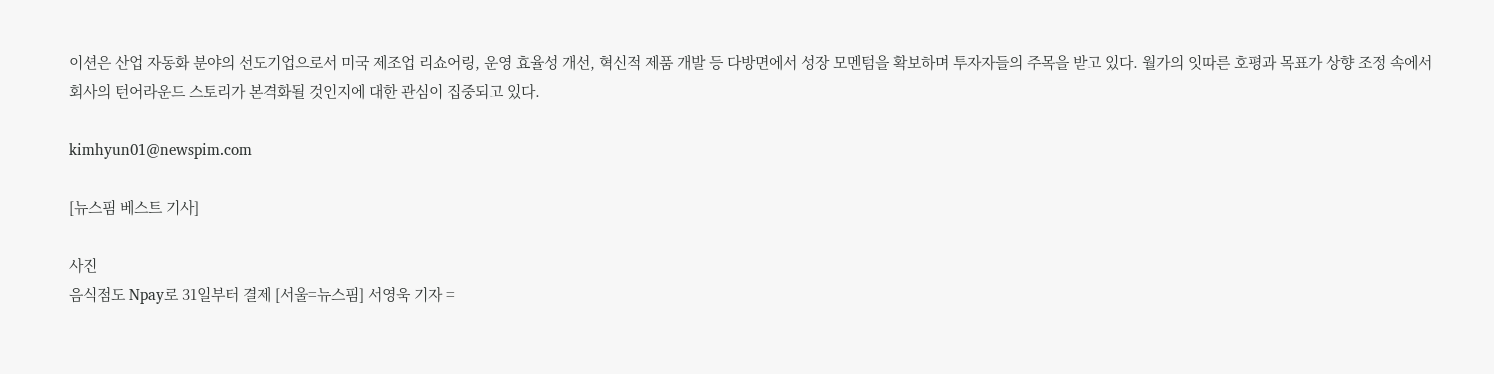이션은 산업 자동화 분야의 선도기업으로서 미국 제조업 리쇼어링, 운영 효율성 개선, 혁신적 제품 개발 등 다방면에서 성장 모멘텀을 확보하며 투자자들의 주목을 받고 있다. 월가의 잇따른 호평과 목표가 상향 조정 속에서 회사의 턴어라운드 스토리가 본격화될 것인지에 대한 관심이 집중되고 있다.

kimhyun01@newspim.com

[뉴스핌 베스트 기사]

사진
음식점도 Npay로 31일부터 결제 [서울=뉴스핌] 서영욱 기자 =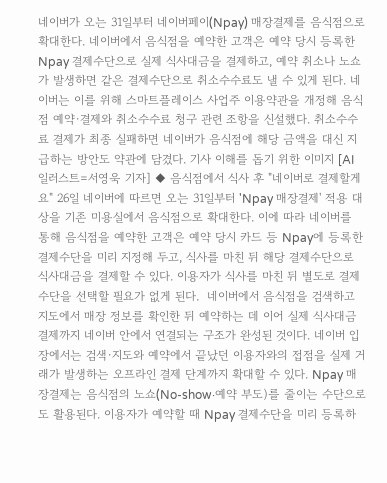네이버가 오는 31일부터 네이버페이(Npay) 매장결제를 음식점으로 확대한다. 네이버에서 음식점을 예약한 고객은 예약 당시 등록한 Npay 결제수단으로 실제 식사대금을 결제하고, 예약 취소나 노쇼가 발생하면 같은 결제수단으로 취소수수료도 낼 수 있게 된다. 네이버는 이를 위해 스마트플레이스 사업주 이용약관을 개정해 음식점 예약·결제와 취소수수료 청구 관련 조항을 신설했다. 취소수수료 결제가 최종 실패하면 네이버가 음식점에 해당 금액을 대신 지급하는 방안도 약관에 담겼다. 기사 이해를 돕기 위한 이미지 [AI 일러스트=서영욱 기자] ◆ 음식점에서 식사 후 "네이버로 결제할게요" 26일 네이버에 따르면 오는 31일부터 'Npay 매장결제' 적용 대상을 기존 미용실에서 음식점으로 확대한다. 이에 따라 네이버를 통해 음식점을 예약한 고객은 예약 당시 카드 등 Npay에 등록한 결제수단을 미리 지정해 두고, 식사를 마친 뒤 해당 결제수단으로 식사대금을 결제할 수 있다. 이용자가 식사를 마친 뒤 별도로 결제수단을 선택할 필요가 없게 된다.  네이버에서 음식점을 검색하고 지도에서 매장 정보를 확인한 뒤 예약하는 데 이어 실제 식사대금 결제까지 네이버 안에서 연결되는 구조가 완성된 것이다. 네이버 입장에서는 검색·지도와 예약에서 끝났던 이용자와의 접점을 실제 거래가 발생하는 오프라인 결제 단계까지 확대할 수 있다. Npay 매장결제는 음식점의 노쇼(No-show·예약 부도)를 줄이는 수단으로도 활용된다. 이용자가 예약할 때 Npay 결제수단을 미리 등록하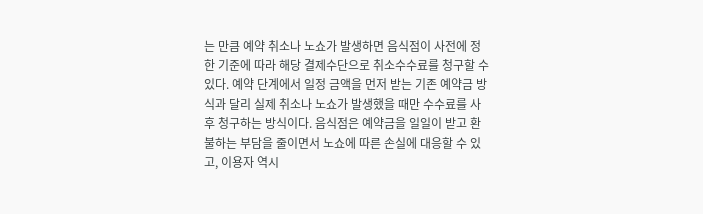는 만큼 예약 취소나 노쇼가 발생하면 음식점이 사전에 정한 기준에 따라 해당 결제수단으로 취소수수료를 청구할 수 있다. 예약 단계에서 일정 금액을 먼저 받는 기존 예약금 방식과 달리 실제 취소나 노쇼가 발생했을 때만 수수료를 사후 청구하는 방식이다. 음식점은 예약금을 일일이 받고 환불하는 부담을 줄이면서 노쇼에 따른 손실에 대응할 수 있고, 이용자 역시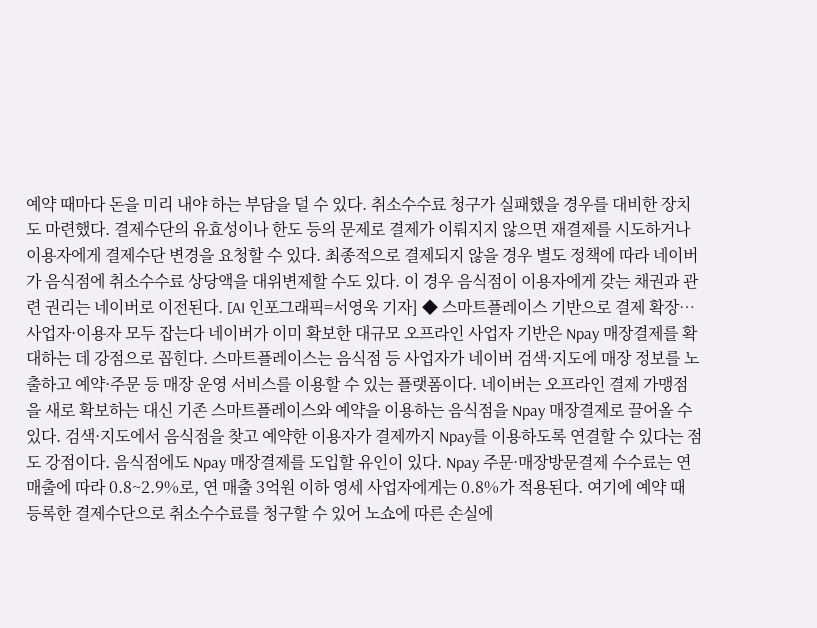예약 때마다 돈을 미리 내야 하는 부담을 덜 수 있다. 취소수수료 청구가 실패했을 경우를 대비한 장치도 마련했다. 결제수단의 유효성이나 한도 등의 문제로 결제가 이뤄지지 않으면 재결제를 시도하거나 이용자에게 결제수단 변경을 요청할 수 있다. 최종적으로 결제되지 않을 경우 별도 정책에 따라 네이버가 음식점에 취소수수료 상당액을 대위변제할 수도 있다. 이 경우 음식점이 이용자에게 갖는 채권과 관련 권리는 네이버로 이전된다. [AI 인포그래픽=서영욱 기자] ◆ 스마트플레이스 기반으로 결제 확장…사업자·이용자 모두 잡는다 네이버가 이미 확보한 대규모 오프라인 사업자 기반은 Npay 매장결제를 확대하는 데 강점으로 꼽힌다. 스마트플레이스는 음식점 등 사업자가 네이버 검색·지도에 매장 정보를 노출하고 예약·주문 등 매장 운영 서비스를 이용할 수 있는 플랫폼이다. 네이버는 오프라인 결제 가맹점을 새로 확보하는 대신 기존 스마트플레이스와 예약을 이용하는 음식점을 Npay 매장결제로 끌어올 수 있다. 검색·지도에서 음식점을 찾고 예약한 이용자가 결제까지 Npay를 이용하도록 연결할 수 있다는 점도 강점이다. 음식점에도 Npay 매장결제를 도입할 유인이 있다. Npay 주문·매장방문결제 수수료는 연 매출에 따라 0.8~2.9%로, 연 매출 3억원 이하 영세 사업자에게는 0.8%가 적용된다. 여기에 예약 때 등록한 결제수단으로 취소수수료를 청구할 수 있어 노쇼에 따른 손실에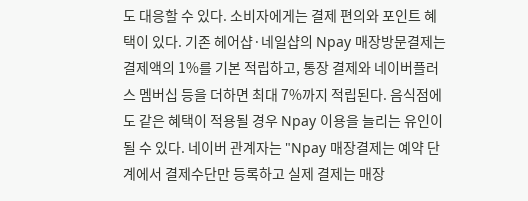도 대응할 수 있다. 소비자에게는 결제 편의와 포인트 혜택이 있다. 기존 헤어샵·네일샵의 Npay 매장방문결제는 결제액의 1%를 기본 적립하고, 통장 결제와 네이버플러스 멤버십 등을 더하면 최대 7%까지 적립된다. 음식점에도 같은 혜택이 적용될 경우 Npay 이용을 늘리는 유인이 될 수 있다. 네이버 관계자는 "Npay 매장결제는 예약 단계에서 결제수단만 등록하고 실제 결제는 매장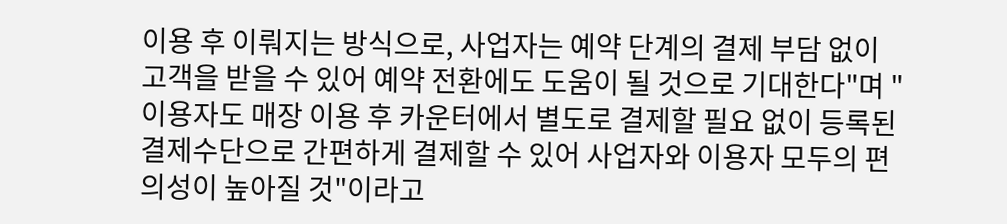이용 후 이뤄지는 방식으로, 사업자는 예약 단계의 결제 부담 없이 고객을 받을 수 있어 예약 전환에도 도움이 될 것으로 기대한다"며 "이용자도 매장 이용 후 카운터에서 별도로 결제할 필요 없이 등록된 결제수단으로 간편하게 결제할 수 있어 사업자와 이용자 모두의 편의성이 높아질 것"이라고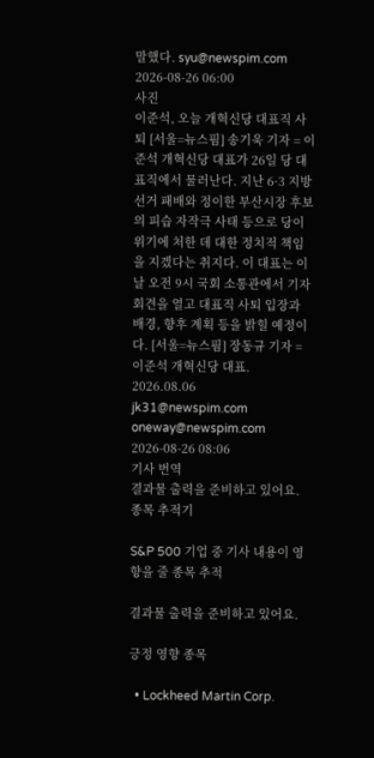말했다. syu@newspim.com 2026-08-26 06:00
사진
이준석, 오늘 개혁신당 대표직 사퇴 [서울=뉴스핌] 송기욱 기자 = 이준석 개혁신당 대표가 26일 당 대표직에서 물러난다. 지난 6·3 지방선거 패배와 정이한 부산시장 후보의 피습 자작극 사태 등으로 당이 위기에 처한 데 대한 정치적 책임을 지겠다는 취지다. 이 대표는 이날 오전 9시 국회 소통관에서 기자회견을 열고 대표직 사퇴 입장과 배경, 향후 계획 등을 밝힐 예정이다. [서울=뉴스핌] 장동규 기자 = 이준석 개혁신당 대표. 2026.08.06 jk31@newspim.com oneway@newspim.com 2026-08-26 08:06
기사 번역
결과물 출력을 준비하고 있어요.
종목 추적기

S&P 500 기업 중 기사 내용이 영향을 줄 종목 추적

결과물 출력을 준비하고 있어요.

긍정 영향 종목

  • Lockheed Martin Corp.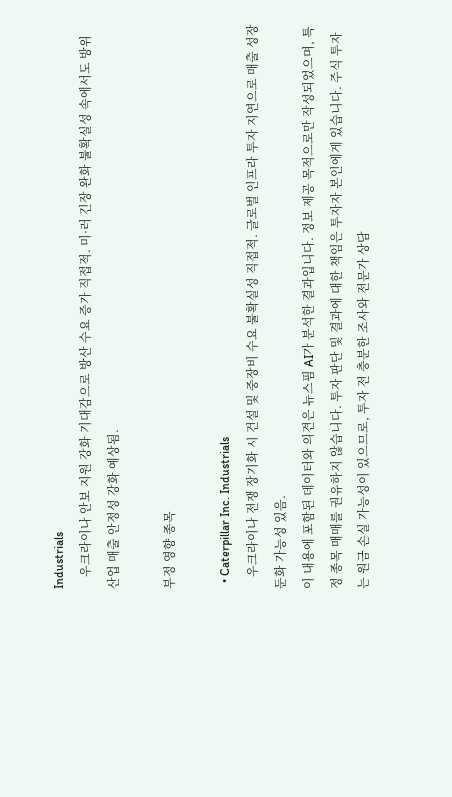Industrials
    우크라이나 안보 지원 강화 기대감으로 방산 수요 증가 직접적. 미·러 긴장 완화 불확실성 속에서도 방위산업 매출 안정성 강화 예상됨.

부정 영향 종목

  • Caterpillar Inc. Industrials
    우크라이나 전쟁 장기화 시 건설 및 중장비 수요 불확실성 직접적. 글로벌 인프라 투자 지연으로 매출 성장 둔화 가능성 있음.
이 내용에 포함된 데이터와 의견은 뉴스핌 AI가 분석한 결과입니다. 정보 제공 목적으로만 작성되었으며, 특정 종목 매매를 권유하지 않습니다. 투자 판단 및 결과에 대한 책임은 투자자 본인에게 있습니다. 주식 투자는 원금 손실 가능성이 있으므로, 투자 전 충분한 조사와 전문가 상담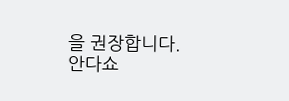을 권장합니다.
안다쇼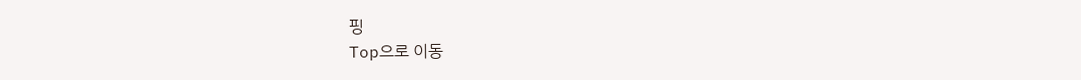핑
Top으로 이동